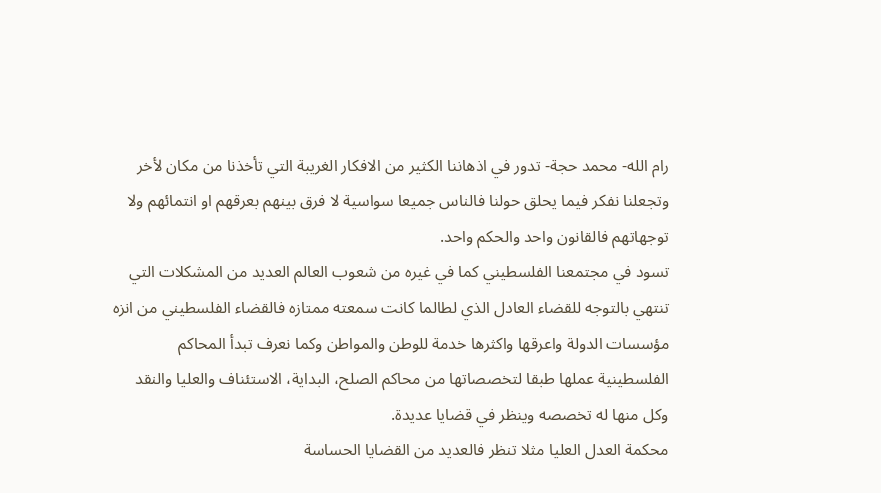رام الله- محمد حجة- تدور في اذهاننا الكثير من الافكار الغريبة التي تأخذنا من مكان لأخر وتجعلنا نفكر فيما يحلق حولنا فالناس جميعا سواسية لا فرق بينهم بعرقهم او انتمائهم ولا توجهاتهم فالقانون واحد والحكم واحد.
تسود في مجتمعنا الفلسطيني كما في غيره من شعوب العالم العديد من المشكلات التي تنتهي بالتوجه للقضاء العادل الذي لطالما كانت سمعته ممتازه فالقضاء الفلسطيني من انزه مؤسسات الدولة واعرقها واكثرها خدمة للوطن والمواطن وكما نعرف تبدأ المحاكم الفلسطينية عملها طبقا لتخصصاتها من محاكم الصلح، البداية، الاستئناف والعليا والنقد وكل منها له تخصصه وينظر في قضايا عديدة.
محكمة العدل العليا مثلا تنظر فالعديد من القضايا الحساسة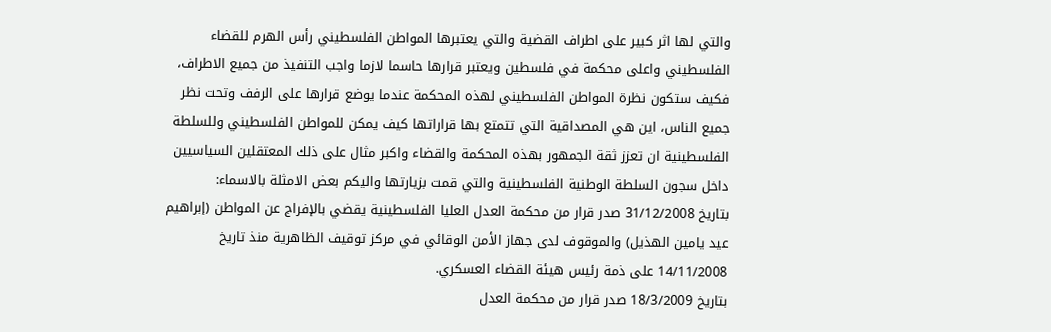والتي لها اثر كبير على اطراف القضية والتي يعتبرها المواطن الفلسطيني رأس الهرم للقضاء الفلسطيني واعلى محكمة في فلسطين ويعتبر قرارها حاسما لازما واجب التنفيذ من جميع الاطراف، فكيف ستكون نظرة المواطن الفلسطيني لهذه المحكمة عندما يوضع قرارها على الرفف وتحت نظر جميع الناس، اين هي المصداقية التي تتمتع بها قراراتها كيف يمكن للمواطن الفلسطيني وللسلطة الفلسطينية ان تعزز ثقة الجمهور بهذه المحكمة والقضاء واكبر مثال على ذلك المعتقلين السياسيين داخل سجون السلطة الوطنية الفلسطينية والتي قمت بزيارتها واليكم بعض الامثلة بالاسماء:
بتاريخ 31/12/2008 صدر قرار من محكمة العدل العليا الفلسطينية يقضي بالإفراج عن المواطن (إبراهيم عيد يامين الهذيل) والموقوف لدى جهاز الأمن الوقائي في مركز توقيف الظاهرية منذ تاريخ 14/11/2008 على ذمة رئيس هيئة القضاء العسكري.
بتاريخ 18/3/2009 صدر قرار من محكمة العدل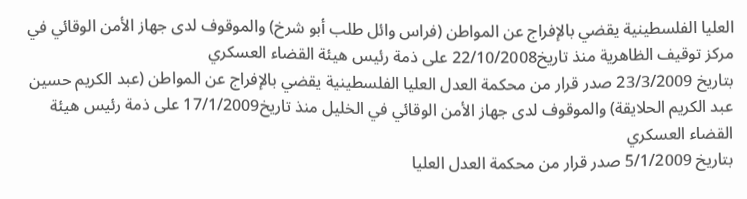العليا الفلسطينية يقضي بالإفراج عن المواطن (فراس وائل طلب أبو شرخ) والموقوف لدى جهاز الأمن الوقائي في مركز توقيف الظاهرية منذ تاريخ22/10/2008 على ذمة رئيس هيئة القضاء العسكري
بتاريخ 23/3/2009 صدر قرار من محكمة العدل العليا الفلسطينية يقضي بالإفراج عن المواطن (عبد الكريم حسين عبد الكريم الحلايقة) والموقوف لدى جهاز الأمن الوقائي في الخليل منذ تاريخ17/1/2009 على ذمة رئيس هيئة القضاء العسكري
بتاريخ 5/1/2009 صدر قرار من محكمة العدل العليا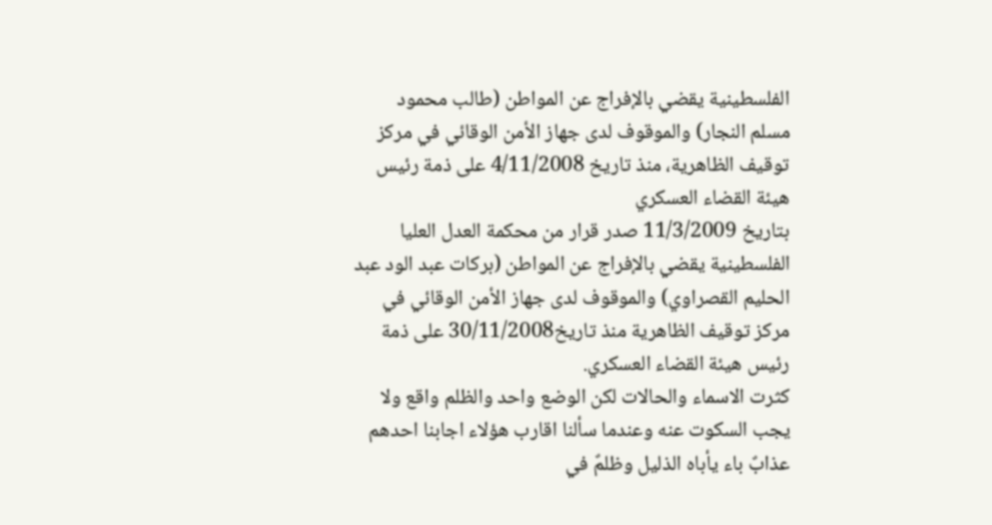الفلسطينية يقضي بالإفراج عن المواطن (طالب محمود مسلم النجار) والموقوف لدى جهاز الأمن الوقائي في مركز توقيف الظاهرية، منذ تاريخ 4/11/2008 على ذمة رئيس هيئة القضاء العسكري
بتاريخ 11/3/2009 صدر قرار من محكمة العدل العليا الفلسطينية يقضي بالإفراج عن المواطن (بركات عبد الود عبد الحليم القصراوي) والموقوف لدى جهاز الأمن الوقائي في مركز توقيف الظاهرية منذ تاريخ30/11/2008 على ذمة رئيس هيئة القضاء العسكري.
كثرت الاسماء والحالات لكن الوضع واحد والظلم واقع ولا يجب السكوت عنه وعندما سألنا اقارب هؤلاء اجابنا احدهم
عذابٌ باء يأباه الذليل وظلمٌ في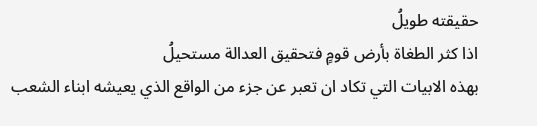حقيقته طويلُ
اذا كثر الطغاة بأرض قومٍ فتحقيق العدالة مستحيلُ
بهذه الابيات التي تكاد ان تعبر عن جزء من الواقع الذي يعيشه ابناء الشعب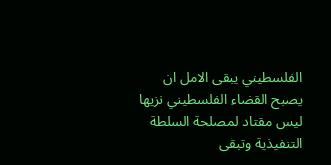الفلسطيني يبقى الامل ان يصبح القضاء الفلسطيني نزيها ليس مقتاد لمصلحة السلطة التنفيذية وتبقى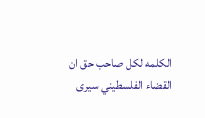الكلمه لكل صاحب حق ان القضاء الفلسطيني سيرى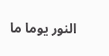النور يوما ما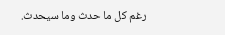رغم كل ما حدث وما سيحدث.